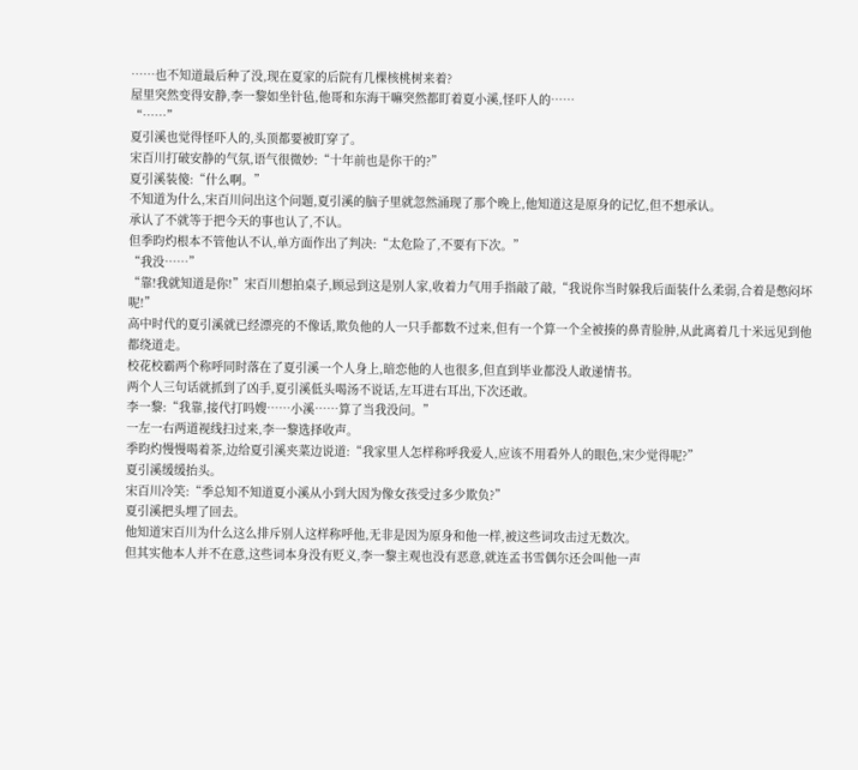……也不知道最后种了没,现在夏家的后院有几棵核桃树来着?
屋里突然变得安静,李一黎如坐针毡,他哥和东海干嘛突然都盯着夏小溪,怪吓人的……
“……”
夏引溪也觉得怪吓人的,头顶都要被盯穿了。
宋百川打破安静的气氛,语气很微妙:“十年前也是你干的?”
夏引溪装傻:“什么啊。”
不知道为什么,宋百川问出这个问题,夏引溪的脑子里就忽然涌现了那个晚上,他知道这是原身的记忆,但不想承认。
承认了不就等于把今天的事也认了,不认。
但季昀灼根本不管他认不认,单方面作出了判决:“太危险了,不要有下次。”
“我没……”
“靠!我就知道是你!”宋百川想拍桌子,顾忌到这是别人家,收着力气用手指敲了敲,“我说你当时躲我后面装什么柔弱,合着是憋闷坏呢!”
高中时代的夏引溪就已经漂亮的不像话,欺负他的人一只手都数不过来,但有一个算一个全被揍的鼻青脸肿,从此离着几十米远见到他都绕道走。
校花校霸两个称呼同时落在了夏引溪一个人身上,暗恋他的人也很多,但直到毕业都没人敢递情书。
两个人三句话就抓到了凶手,夏引溪低头喝汤不说话,左耳进右耳出,下次还敢。
李一黎:“我靠,接代打吗嫂……小溪……算了当我没问。”
一左一右两道视线扫过来,李一黎选择收声。
季昀灼慢慢喝着茶,边给夏引溪夹菜边说道:“我家里人怎样称呼我爱人,应该不用看外人的眼色,宋少觉得呢?”
夏引溪缓缓抬头。
宋百川冷笑:“季总知不知道夏小溪从小到大因为像女孩受过多少欺负?”
夏引溪把头埋了回去。
他知道宋百川为什么这么排斥别人这样称呼他,无非是因为原身和他一样,被这些词攻击过无数次。
但其实他本人并不在意,这些词本身没有贬义,李一黎主观也没有恶意,就连孟书雪偶尔还会叫他一声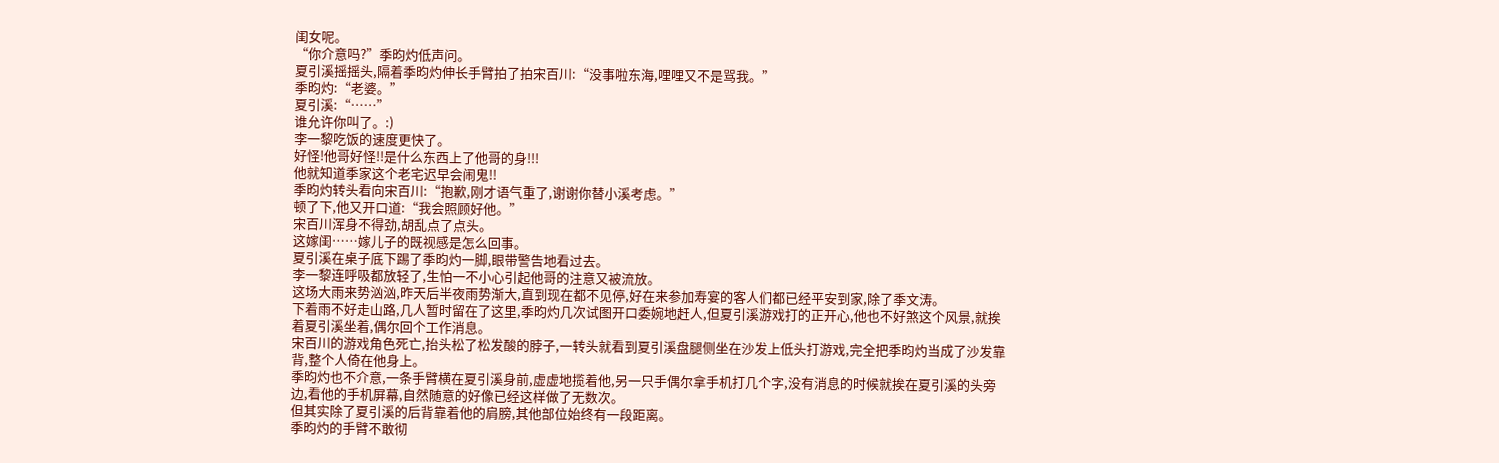闺女呢。
“你介意吗?”季昀灼低声问。
夏引溪摇摇头,隔着季昀灼伸长手臂拍了拍宋百川:“没事啦东海,哩哩又不是骂我。”
季昀灼:“老婆。”
夏引溪:“……”
谁允许你叫了。:)
李一黎吃饭的速度更快了。
好怪!他哥好怪!!是什么东西上了他哥的身!!!
他就知道季家这个老宅迟早会闹鬼!!
季昀灼转头看向宋百川:“抱歉,刚才语气重了,谢谢你替小溪考虑。”
顿了下,他又开口道:“我会照顾好他。”
宋百川浑身不得劲,胡乱点了点头。
这嫁闺……嫁儿子的既视感是怎么回事。
夏引溪在桌子底下踢了季昀灼一脚,眼带警告地看过去。
李一黎连呼吸都放轻了,生怕一不小心引起他哥的注意又被流放。
这场大雨来势汹汹,昨天后半夜雨势渐大,直到现在都不见停,好在来参加寿宴的客人们都已经平安到家,除了季文涛。
下着雨不好走山路,几人暂时留在了这里,季昀灼几次试图开口委婉地赶人,但夏引溪游戏打的正开心,他也不好煞这个风景,就挨着夏引溪坐着,偶尔回个工作消息。
宋百川的游戏角色死亡,抬头松了松发酸的脖子,一转头就看到夏引溪盘腿侧坐在沙发上低头打游戏,完全把季昀灼当成了沙发靠背,整个人倚在他身上。
季昀灼也不介意,一条手臂横在夏引溪身前,虚虚地揽着他,另一只手偶尔拿手机打几个字,没有消息的时候就挨在夏引溪的头旁边,看他的手机屏幕,自然随意的好像已经这样做了无数次。
但其实除了夏引溪的后背靠着他的肩膀,其他部位始终有一段距离。
季昀灼的手臂不敢彻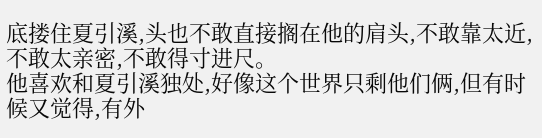底搂住夏引溪,头也不敢直接搁在他的肩头,不敢靠太近,不敢太亲密,不敢得寸进尺。
他喜欢和夏引溪独处,好像这个世界只剩他们俩,但有时候又觉得,有外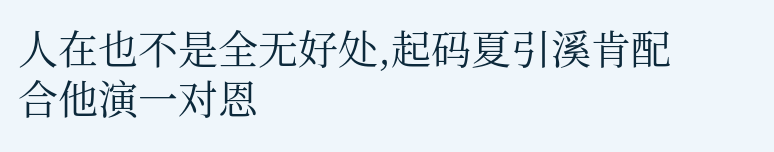人在也不是全无好处,起码夏引溪肯配合他演一对恩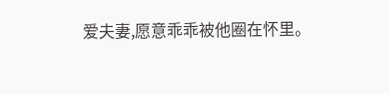爱夫妻,愿意乖乖被他圈在怀里。